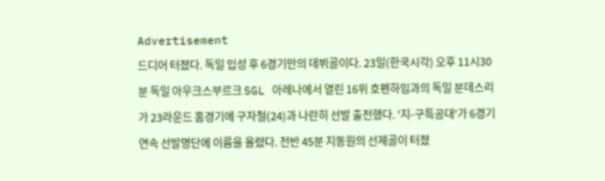Advertisement
드디어 터졌다. 독일 입성 후 6경기만의 데뷔골이다. 23일(한국시각) 오후 11시30분 독일 아우크스부르크 SGL 아레나에서 열린 16위 호펜하임과의 독일 분데스리가 23라운드 홈경기에 구자철(24)과 나란히 선발 출전했다. '지-구특공대'가 6경기 연속 선발명단에 이름을 올렸다. 전반 45분 지동원의 선제골이 터졌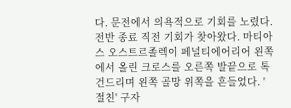다. 문전에서 의욕적으로 기회를 노렸다. 전반 종료 직전 기회가 찾아왔다. 마티아스 오스트르졸렉이 페널티에어리어 왼쪽에서 올린 크로스를 오른쪽 발끝으로 톡 건드리며 왼쪽 골망 위쪽을 흔들었다. '절친' 구자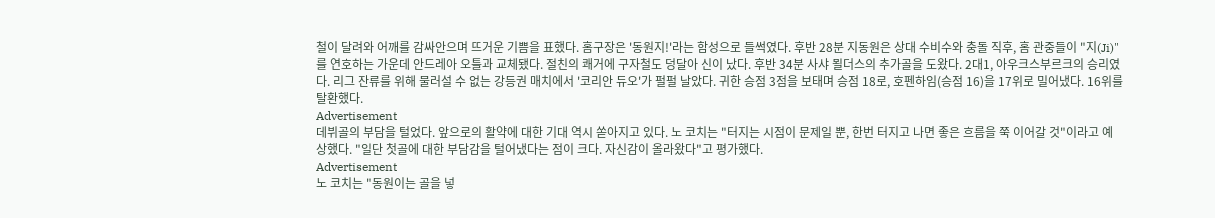철이 달려와 어깨를 감싸안으며 뜨거운 기쁨을 표했다. 홈구장은 '동원지!'라는 함성으로 들썩였다. 후반 28분 지동원은 상대 수비수와 충돌 직후, 홈 관중들이 "지(Ji)"를 연호하는 가운데 안드레아 오틀과 교체됐다. 절친의 쾌거에 구자철도 덩달아 신이 났다. 후반 34분 사샤 묄더스의 추가골을 도왔다. 2대1, 아우크스부르크의 승리였다. 리그 잔류를 위해 물러설 수 없는 강등권 매치에서 '코리안 듀오'가 펄펄 날았다. 귀한 승점 3점을 보태며 승점 18로, 호펜하임(승점 16)을 17위로 밀어냈다. 16위를 탈환했다.
Advertisement
데뷔골의 부담을 털었다. 앞으로의 활약에 대한 기대 역시 쏟아지고 있다. 노 코치는 "터지는 시점이 문제일 뿐, 한번 터지고 나면 좋은 흐름을 쭉 이어갈 것"이라고 예상했다. "일단 첫골에 대한 부담감을 털어냈다는 점이 크다. 자신감이 올라왔다"고 평가했다.
Advertisement
노 코치는 "동원이는 골을 넣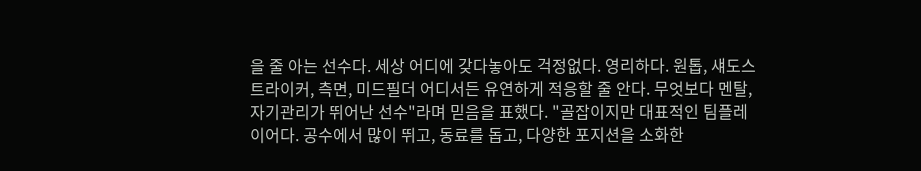을 줄 아는 선수다. 세상 어디에 갖다놓아도 걱정없다. 영리하다. 원톱, 섀도스트라이커, 측면, 미드필더 어디서든 유연하게 적응할 줄 안다. 무엇보다 멘탈, 자기관리가 뛰어난 선수"라며 믿음을 표했다. "골잡이지만 대표적인 팀플레이어다. 공수에서 많이 뛰고, 동료를 돕고, 다양한 포지션을 소화한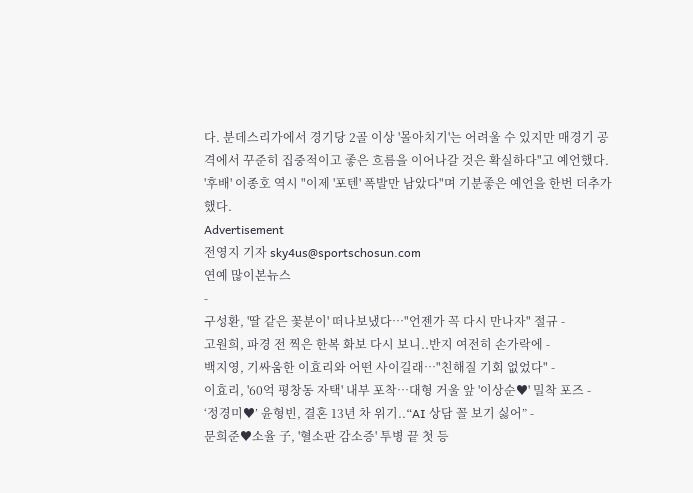다. 분데스리가에서 경기당 2골 이상 '몰아치기'는 어려울 수 있지만 매경기 공격에서 꾸준히 집중적이고 좋은 흐름을 이어나갈 것은 확실하다"고 예언했다. '후배' 이종호 역시 "이제 '포텐' 폭발만 남았다"며 기분좋은 예언을 한번 더추가했다.
Advertisement
전영지 기자 sky4us@sportschosun.com
연예 많이본뉴스
-
구성환, '딸 같은 꽃분이' 떠나보냈다…"언젠가 꼭 다시 만나자" 절규 -
고원희, 파경 전 찍은 한복 화보 다시 보니..반지 여전히 손가락에 -
백지영, 기싸움한 이효리와 어떤 사이길래…"친해질 기회 없었다" -
이효리, '60억 평창동 자택' 내부 포착…대형 거울 앞 '이상순♥' 밀착 포즈 -
‘정경미♥’ 윤형빈, 결혼 13년 차 위기..“AI 상담 꼴 보기 싫어” -
문희준♥소율 子, '혈소판 감소증' 투병 끝 첫 등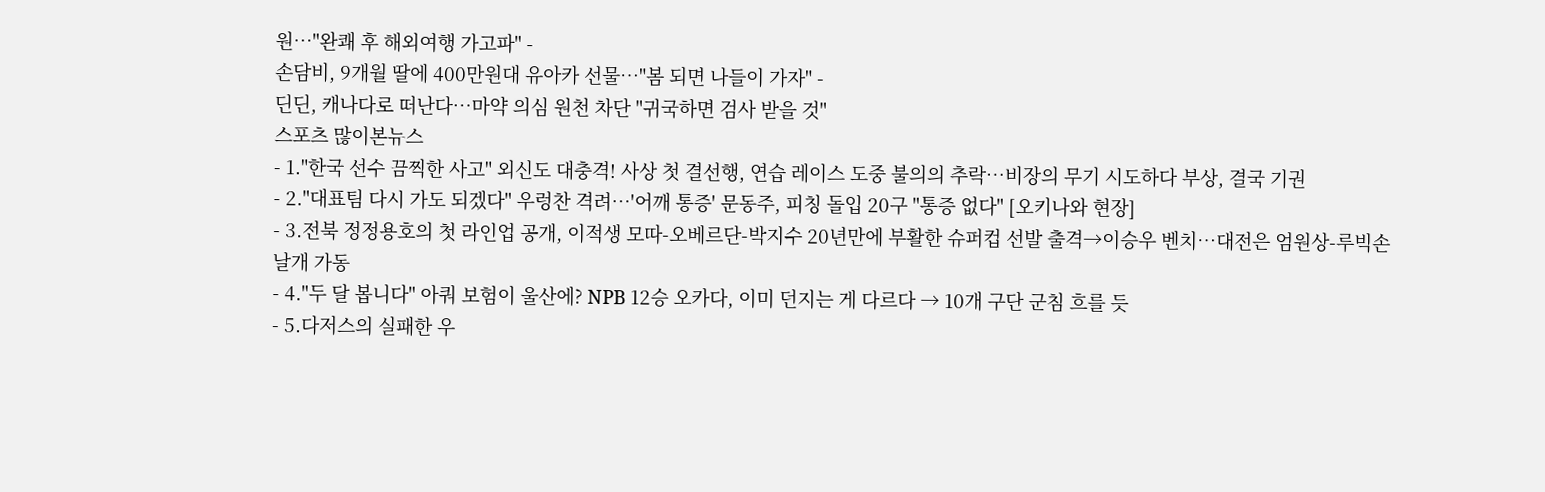원…"완쾌 후 해외여행 가고파" -
손담비, 9개월 딸에 400만원대 유아카 선물…"봄 되면 나들이 가자" -
딘딘, 캐나다로 떠난다…마약 의심 원천 차단 "귀국하면 검사 받을 것"
스포츠 많이본뉴스
- 1."한국 선수 끔찍한 사고" 외신도 대충격! 사상 첫 결선행, 연습 레이스 도중 불의의 추락…비장의 무기 시도하다 부상, 결국 기권
- 2."대표팀 다시 가도 되겠다" 우렁찬 격려…'어깨 통증' 문동주, 피칭 돌입 20구 "통증 없다" [오키나와 현장]
- 3.전북 정정용호의 첫 라인업 공개, 이적생 모따-오베르단-박지수 20년만에 부활한 슈퍼컵 선발 출격→이승우 벤치…대전은 엄원상-루빅손 날개 가동
- 4."두 달 봅니다" 아쿼 보험이 울산에? NPB 12승 오카다, 이미 던지는 게 다르다 → 10개 구단 군침 흐를 듯
- 5.다저스의 실패한 우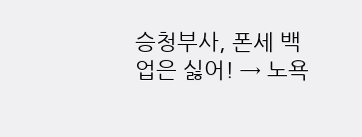승청부사, 폰세 백업은 싫어! → 노욕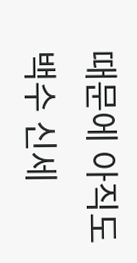때문에 아직도 백수 신세